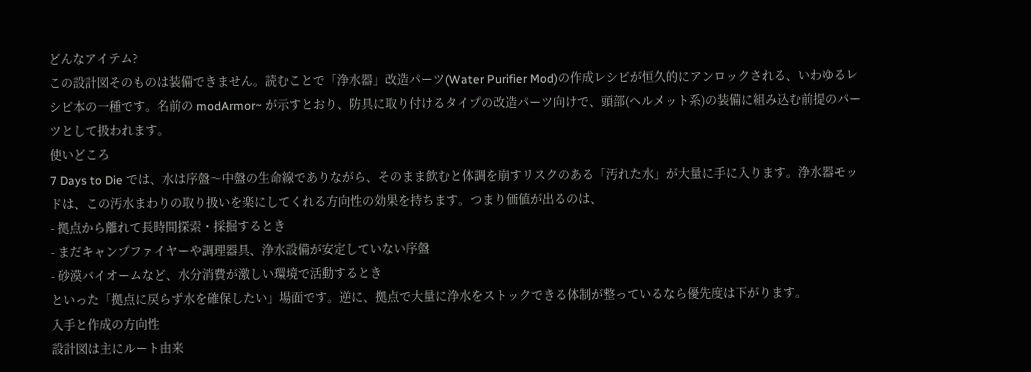どんなアイテム?
この設計図そのものは装備できません。読むことで「浄水器」改造パーツ(Water Purifier Mod)の作成レシピが恒久的にアンロックされる、いわゆるレシピ本の一種です。名前の modArmor~ が示すとおり、防具に取り付けるタイプの改造パーツ向けで、頭部(ヘルメット系)の装備に組み込む前提のパーツとして扱われます。
使いどころ
7 Days to Die では、水は序盤〜中盤の生命線でありながら、そのまま飲むと体調を崩すリスクのある「汚れた水」が大量に手に入ります。浄水器モッドは、この汚水まわりの取り扱いを楽にしてくれる方向性の効果を持ちます。つまり価値が出るのは、
- 拠点から離れて長時間探索・採掘するとき
- まだキャンプファイヤーや調理器具、浄水設備が安定していない序盤
- 砂漠バイオームなど、水分消費が激しい環境で活動するとき
といった「拠点に戻らず水を確保したい」場面です。逆に、拠点で大量に浄水をストックできる体制が整っているなら優先度は下がります。
入手と作成の方向性
設計図は主にルート由来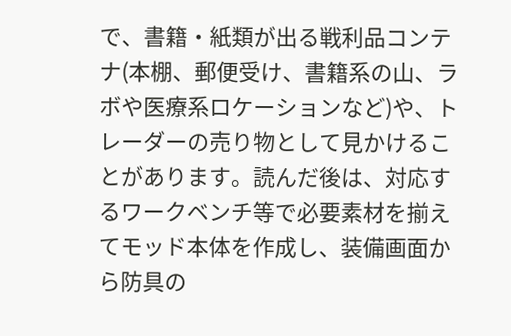で、書籍・紙類が出る戦利品コンテナ(本棚、郵便受け、書籍系の山、ラボや医療系ロケーションなど)や、トレーダーの売り物として見かけることがあります。読んだ後は、対応するワークベンチ等で必要素材を揃えてモッド本体を作成し、装備画面から防具の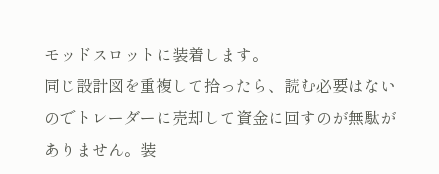モッドスロットに装着します。
同じ設計図を重複して拾ったら、読む必要はないのでトレーダーに売却して資金に回すのが無駄がありません。装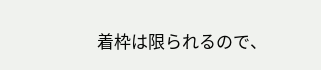着枠は限られるので、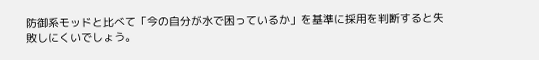防御系モッドと比べて「今の自分が水で困っているか」を基準に採用を判断すると失敗しにくいでしょう。